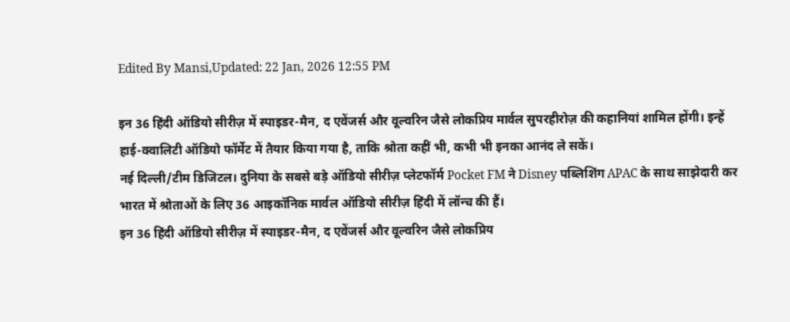Edited By Mansi,Updated: 22 Jan, 2026 12:55 PM

इन 36 हिंदी ऑडियो सीरीज़ में स्पाइडर-मैन, द एवेंजर्स और वूल्वरिन जैसे लोकप्रिय मार्वल सुपरहीरोज़ की कहानियां शामिल होंगी। इन्हें हाई-क्वालिटी ऑडियो फॉर्मेट में तैयार किया गया है, ताकि श्रोता कहीं भी, कभी भी इनका आनंद ले सकें।
नई दिल्ली/टीम डिजिटल। दुनिया के सबसे बड़े ऑडियो सीरीज़ प्लेटफॉर्म Pocket FM ने Disney पब्लिशिंग APAC के साथ साझेदारी कर भारत में श्रोताओं के लिए 36 आइकॉनिक मार्वल ऑडियो सीरीज़ हिंदी में लॉन्च की हैं।
इन 36 हिंदी ऑडियो सीरीज़ में स्पाइडर-मैन, द एवेंजर्स और वूल्वरिन जैसे लोकप्रिय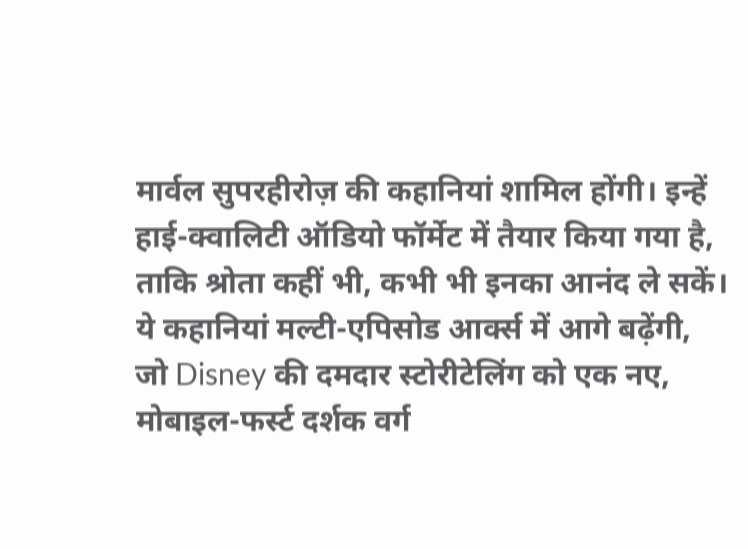मार्वल सुपरहीरोज़ की कहानियां शामिल होंगी। इन्हें हाई-क्वालिटी ऑडियो फॉर्मेट में तैयार किया गया है, ताकि श्रोता कहीं भी, कभी भी इनका आनंद ले सकें। ये कहानियां मल्टी-एपिसोड आर्क्स में आगे बढ़ेंगी, जो Disney की दमदार स्टोरीटेलिंग को एक नए, मोबाइल-फर्स्ट दर्शक वर्ग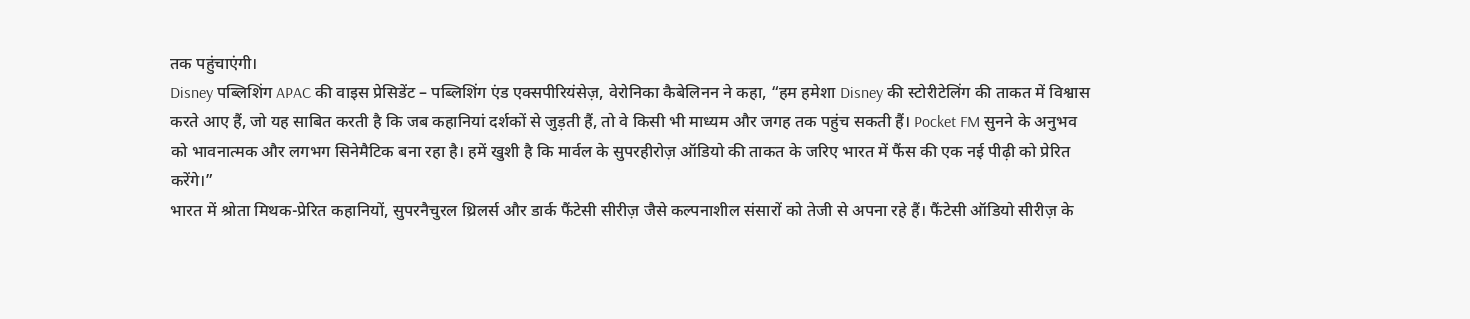तक पहुंचाएंगी।
Disney पब्लिशिंग APAC की वाइस प्रेसिडेंट – पब्लिशिंग एंड एक्सपीरियंसेज़, वेरोनिका कैबेलिनन ने कहा, “हम हमेशा Disney की स्टोरीटेलिंग की ताकत में विश्वास करते आए हैं, जो यह साबित करती है कि जब कहानियां दर्शकों से जुड़ती हैं, तो वे किसी भी माध्यम और जगह तक पहुंच सकती हैं। Pocket FM सुनने के अनुभव को भावनात्मक और लगभग सिनेमैटिक बना रहा है। हमें खुशी है कि मार्वल के सुपरहीरोज़ ऑडियो की ताकत के जरिए भारत में फैंस की एक नई पीढ़ी को प्रेरित करेंगे।”
भारत में श्रोता मिथक-प्रेरित कहानियों, सुपरनैचुरल थ्रिलर्स और डार्क फैंटेसी सीरीज़ जैसे कल्पनाशील संसारों को तेजी से अपना रहे हैं। फैंटेसी ऑडियो सीरीज़ के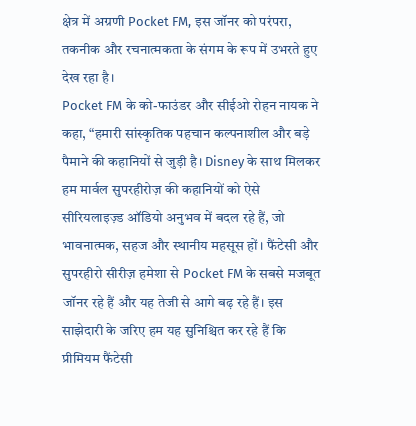क्षेत्र में अग्रणी Pocket FM, इस जॉनर को परंपरा, तकनीक और रचनात्मकता के संगम के रूप में उभरते हुए देख रहा है।
Pocket FM के को-फाउंडर और सीईओ रोहन नायक ने कहा, “हमारी सांस्कृतिक पहचान कल्पनाशील और बड़े पैमाने की कहानियों से जुड़ी है। Disney के साथ मिलकर हम मार्वल सुपरहीरोज़ की कहानियों को ऐसे सीरियलाइज़्ड ऑडियो अनुभव में बदल रहे हैं, जो भावनात्मक, सहज और स्थानीय महसूस हों। फैंटेसी और सुपरहीरो सीरीज़ हमेशा से Pocket FM के सबसे मजबूत जॉनर रहे हैं और यह तेजी से आगे बढ़ रहे हैं। इस साझेदारी के जरिए हम यह सुनिश्चित कर रहे हैं कि प्रीमियम फैंटेसी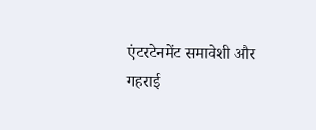एंटरटेनमेंट समावेशी और गहराई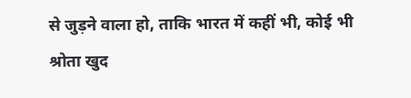से जुड़ने वाला हो, ताकि भारत में कहीं भी, कोई भी श्रोता खुद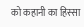को कहानी का हिस्सा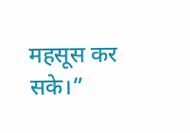महसूस कर सके।”